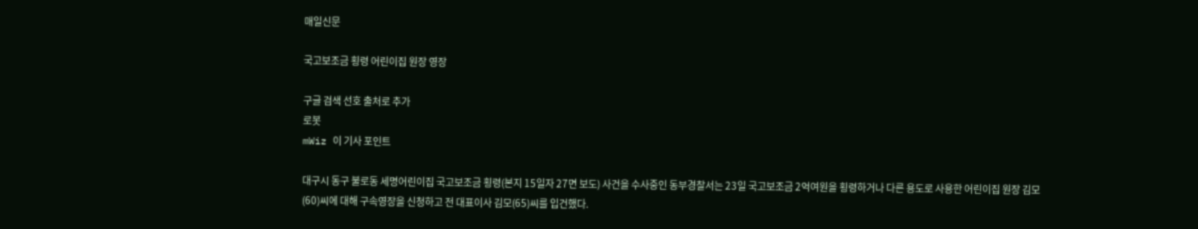매일신문

국고보조금 횡령 어린이집 원장 영장

구글 검색 선호 출처로 추가
로봇
mWiz 이 기사 포인트

대구시 동구 불로동 세명어린이집 국고보조금 횡령(본지 15일자 27면 보도) 사건을 수사중인 동부경찰서는 23일 국고보조금 2억여원을 횡령하거나 다른 용도로 사용한 어린이집 원장 김모(60)씨에 대해 구속영장을 신청하고 전 대표이사 김모(65)씨를 입건했다.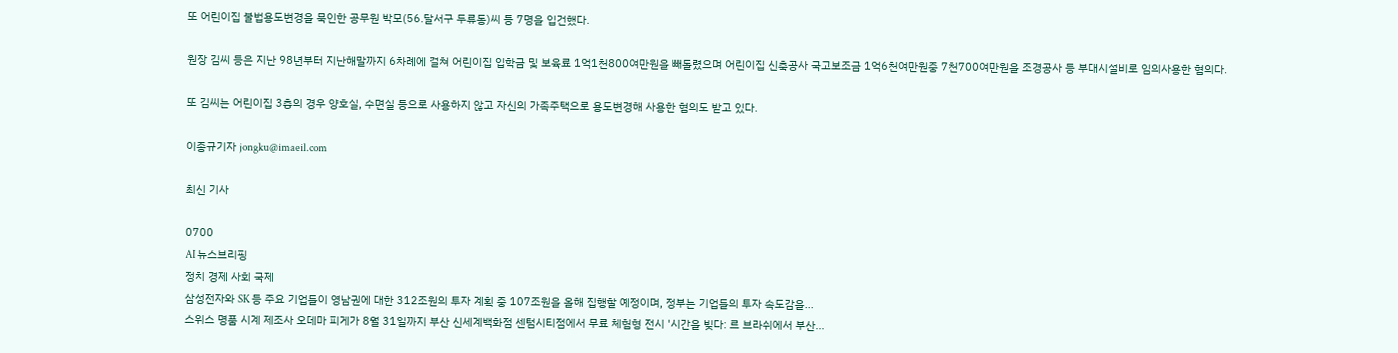또 어린이집 불법용도변경을 묵인한 공무원 박모(56.달서구 두류동)씨 등 7명을 입건했다.

원장 김씨 등은 지난 98년부터 지난해말까지 6차례에 걸쳐 어린이집 입학금 및 보육료 1억1천800여만원을 빼돌렸으며 어린이집 신축공사 국고보조금 1억6천여만원중 7천700여만원을 조경공사 등 부대시설비로 임의사용한 혐의다.

또 김씨는 어린이집 3층의 경우 양호실, 수면실 등으로 사용하지 않고 자신의 가족주택으로 용도변경해 사용한 혐의도 받고 있다.

이종규기자 jongku@imaeil.com

최신 기사

0700
AI 뉴스브리핑
정치 경제 사회 국제
삼성전자와 SK 등 주요 기업들이 영남권에 대한 312조원의 투자 계획 중 107조원을 올해 집행할 예정이며, 정부는 기업들의 투자 속도감을...
스위스 명품 시계 제조사 오데마 피게가 8월 31일까지 부산 신세계백화점 센텀시티점에서 무료 체험형 전시 '시간을 빚다: 르 브라쉬에서 부산...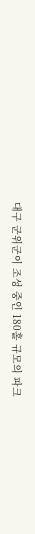대구 군위군이 조성 중인 180홀 규모의 파크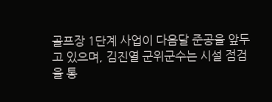골프장 1단계 사업이 다음달 준공을 앞두고 있으며, 김진열 군위군수는 시설 점검을 통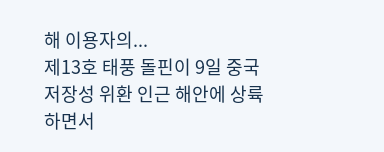해 이용자의...
제13호 태풍 돌핀이 9일 중국 저장성 위환 인근 해안에 상륙하면서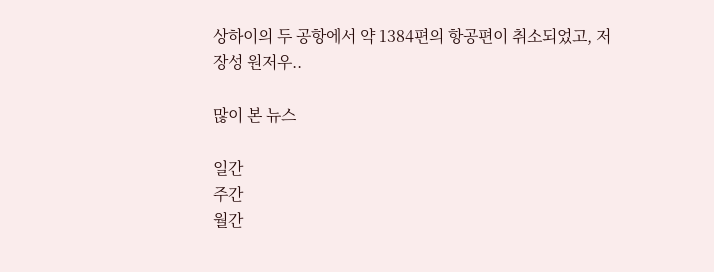상하이의 두 공항에서 약 1384편의 항공편이 취소되었고, 저장성 원저우..

많이 본 뉴스

일간
주간
월간